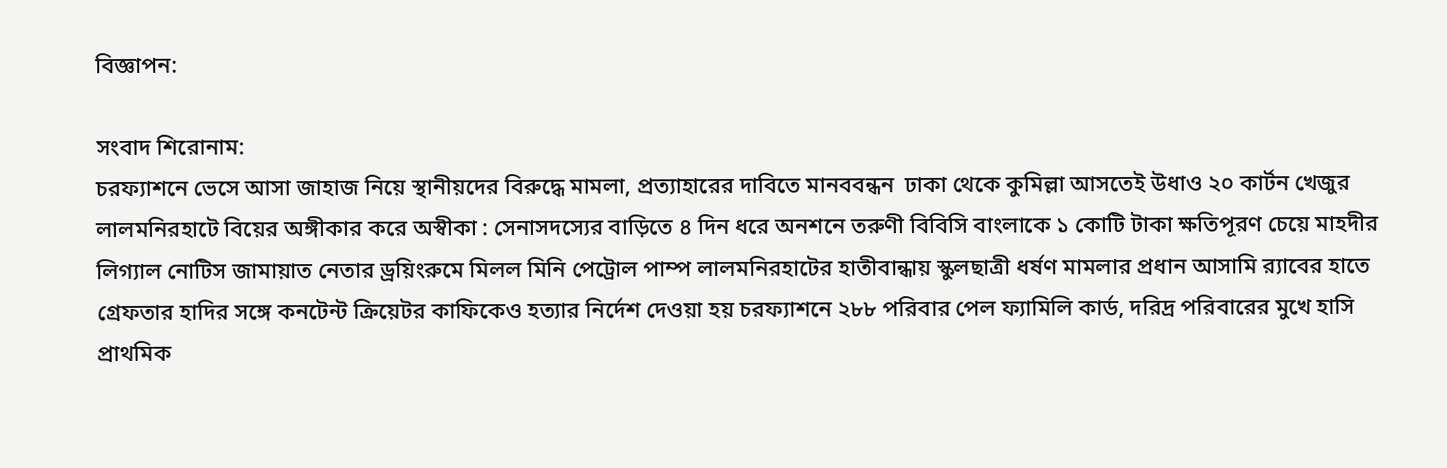বিজ্ঞাপন:

সংবাদ শিরোনাম:
চরফ্যাশনে ভেসে আসা জাহাজ নিয়ে স্থানীয়দের বিরুদ্ধে মামলা, প্রত্যাহারের দাবিতে মানববন্ধন  ঢাকা থেকে কুমিল্লা আসতেই উধাও ২০ কার্টন খেজুর লালমনিরহাটে বিয়ের অঙ্গীকার করে অস্বীকা : সেনাসদস্যের বাড়িতে ৪ দিন ধরে অনশনে তরুণী বিবিসি বাংলাকে ১ কোটি টাকা ক্ষতিপূরণ চেয়ে মাহদীর লিগ্যাল নোটিস জামায়াত নেতার ড্রয়িংরুমে মিলল মিনি পেট্রোল পাম্প লালমনিরহাটের হাতীবান্ধায় স্কুলছাত্রী ধর্ষণ মামলার প্রধান আসামি র‍্যাবের হাতে গ্রেফতার হাদির সঙ্গে কনটেন্ট ক্রিয়েটর কাফিকেও হত্যার নির্দেশ দেওয়া হয় চরফ্যাশনে ২৮৮ পরিবার পেল ফ্যামিলি কার্ড, দরিদ্র পরিবারের মুখে হাসি প্রাথমিক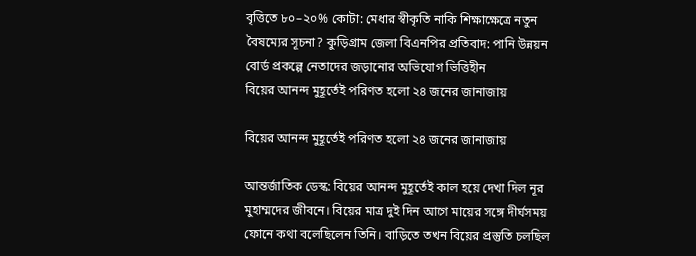বৃত্তিতে ৮০–২০% কোটা: মেধার স্বীকৃতি নাকি শিক্ষাক্ষেত্রে নতুন বৈষম্যের সূচনা? কুড়িগ্রাম জেলা বিএনপির প্রতিবাদ: পানি উন্নয়ন বোর্ড প্রকল্পে নেতাদের জড়ানোর অভিযোগ ভিত্তিহীন
বিয়ের আনন্দ মুহূর্তেই পরিণত হলো ২৪ জনের জানাজায়

বিয়ের আনন্দ মুহূর্তেই পরিণত হলো ২৪ জনের জানাজায়

আন্তর্জাতিক ডেস্ক: বিয়ের আনন্দ মুহূর্তেই কাল হয়ে দেখা দিল নূর মুহাম্মদের জীবনে। বিয়ের মাত্র দুই দিন আগে মায়ের সঙ্গে দীর্ঘসময় ফোনে কথা বলেছিলেন তিনি। বাড়িতে তখন বিয়ের প্রস্তুতি চলছিল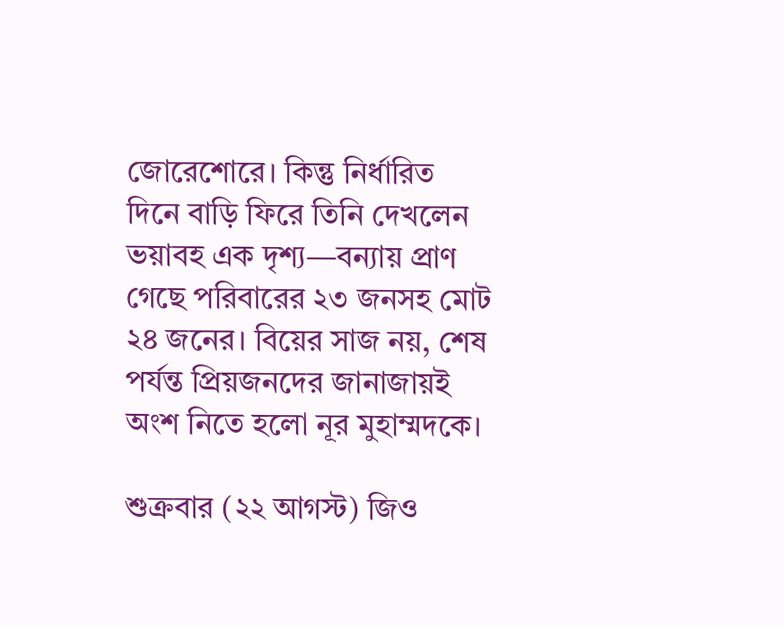জোরেশোরে। কিন্তু নির্ধারিত দিনে বাড়ি ফিরে তিনি দেখলেন ভয়াবহ এক দৃশ্য—বন্যায় প্রাণ গেছে পরিবারের ২৩ জনসহ মোট ২৪ জনের। বিয়ের সাজ নয়, শেষ পর্যন্ত প্রিয়জনদের জানাজায়ই অংশ নিতে হলো নূর মুহাম্মদকে।

শুক্রবার (২২ আগস্ট) জিও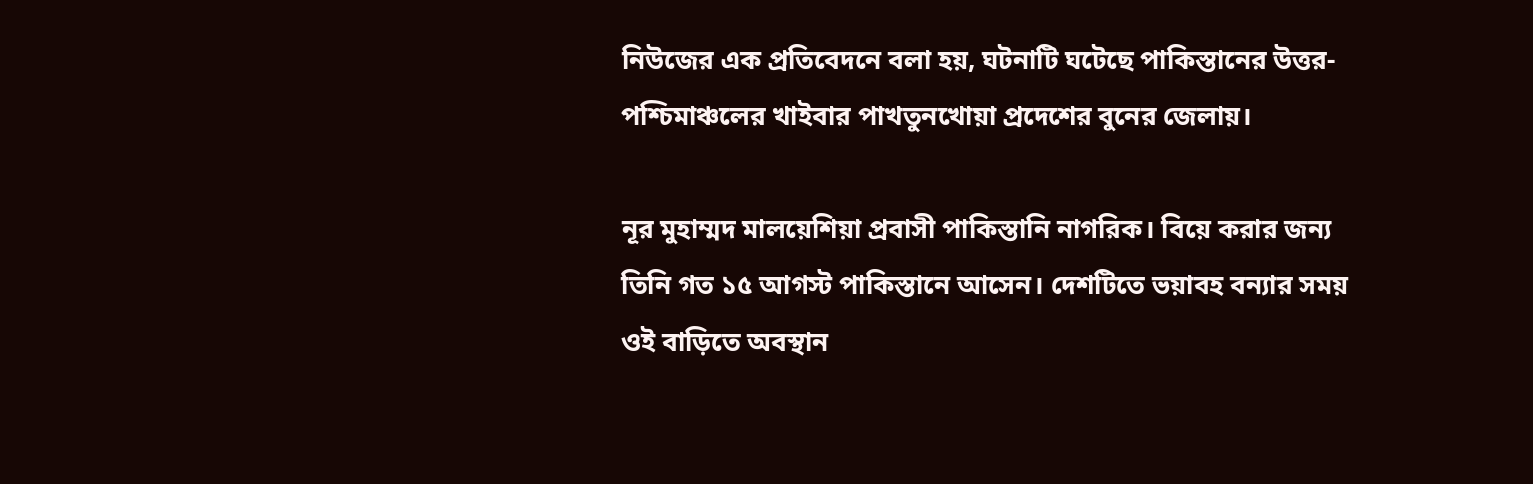নিউজের এক প্রতিবেদনে বলা হয়, ঘটনাটি ঘটেছে পাকিস্তানের উত্তর-পশ্চিমাঞ্চলের খাইবার পাখতুনখোয়া প্রদেশের বুনের জেলায়।

নূর মুহাম্মদ মালয়েশিয়া প্রবাসী পাকিস্তানি নাগরিক। বিয়ে করার জন্য তিনি গত ১৫ আগস্ট পাকিস্তানে আসেন। দেশটিতে ভয়াবহ বন্যার সময় ওই বাড়িতে অবস্থান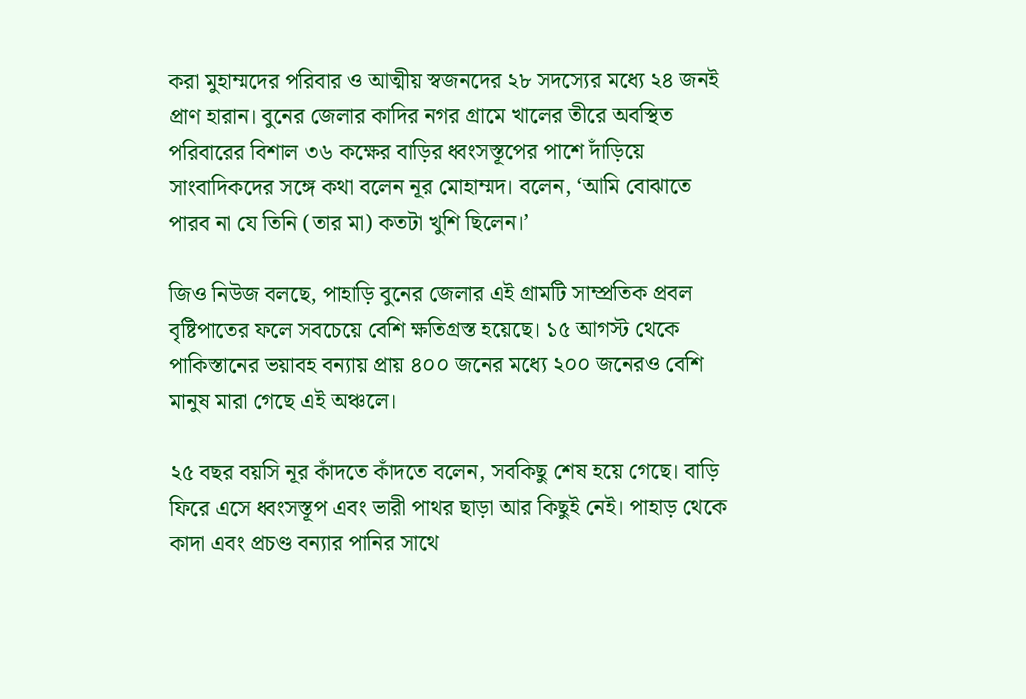করা মুহাম্মদের পরিবার ও আত্মীয় স্বজনদের ২৮ সদস্যের মধ্যে ২৪ জনই প্রাণ হারান। বুনের জেলার কাদির নগর গ্রামে খালের তীরে অবস্থিত পরিবারের বিশাল ৩৬ কক্ষের বাড়ির ধ্বংসস্তূপের পাশে দাঁড়িয়ে সাংবাদিকদের সঙ্গে কথা বলেন নূর মোহাম্মদ। বলেন, ‘আমি বোঝাতে পারব না যে তিনি (তার মা) কতটা খুশি ছিলেন।’

জিও নিউজ বলছে, পাহাড়ি বুনের জেলার এই গ্রামটি সাম্প্রতিক প্রবল বৃষ্টিপাতের ফলে সবচেয়ে বেশি ক্ষতিগ্রস্ত হয়েছে। ১৫ আগস্ট থেকে পাকিস্তানের ভয়াবহ বন্যায় প্রায় ৪০০ জনের মধ্যে ২০০ জনেরও বেশি মানুষ মারা গেছে এই অঞ্চলে।

২৫ বছর বয়সি নূর কাঁদতে কাঁদতে বলেন, সবকিছু শেষ হয়ে গেছে। বাড়ি ফিরে এসে ধ্বংসস্তূপ এবং ভারী পাথর ছাড়া আর কিছুই নেই। পাহাড় থেকে কাদা এবং প্রচণ্ড বন্যার পানির সাথে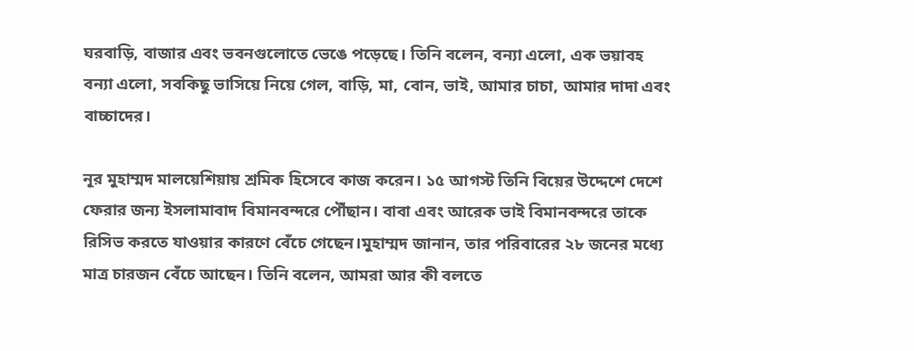ঘরবাড়ি, বাজার এবং ভবনগুলোতে ভেঙে পড়েছে। তিনি বলেন, বন্যা এলো, এক ভয়াবহ বন্যা এলো, সবকিছু ভাসিয়ে নিয়ে গেল, বাড়ি, মা, বোন, ভাই, আমার চাচা, আমার দাদা এবং বাচ্চাদের।

নূর মুহাম্মদ মালয়েশিয়ায় শ্রমিক হিসেবে কাজ করেন। ১৫ আগস্ট তিনি বিয়ের উদ্দেশে দেশে ফেরার জন্য ইসলামাবাদ বিমানবন্দরে পৌঁছান। বাবা এবং আরেক ভাই বিমানবন্দরে তাকে রিসিভ করতে যাওয়ার কারণে বেঁচে গেছেন।মুহাম্মদ জানান, তার পরিবারের ২৮ জনের মধ্যে মাত্র চারজন বেঁচে আছেন। তিনি বলেন, আমরা আর কী বলতে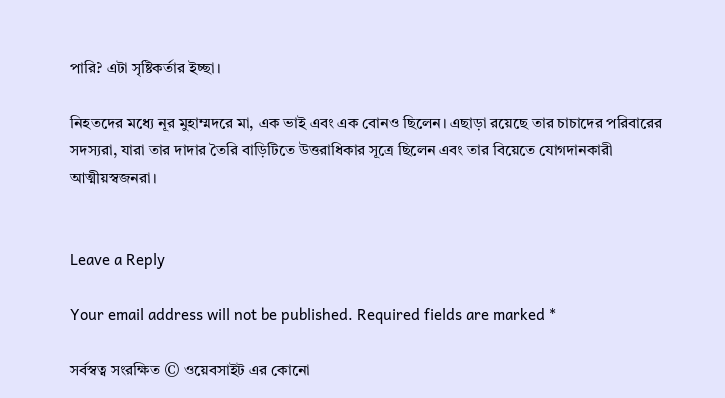পারি? এটা সৃষ্টিকর্তার ইচ্ছা।

নিহতদের মধ্যে নূর মুহাম্মদরে মা, এক ভাই এবং এক বোনও ছিলেন। এছাড়া রয়েছে তার চাচাদের পরিবারের সদস্যরা, যারা তার দাদার তৈরি বাড়িটিতে উত্তরাধিকার সূত্রে ছিলেন এবং তার বিয়েতে যোগদানকারী আত্মীয়স্বজনরা।


Leave a Reply

Your email address will not be published. Required fields are marked *

সর্বস্বত্ব সংরক্ষিত © ওয়েবসাইট এর কোনো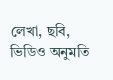লেখা, ছবি, ভিডিও অনুমতি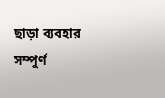ছাড়া ব্যবহার সম্পুর্ণ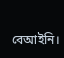বেআইনি।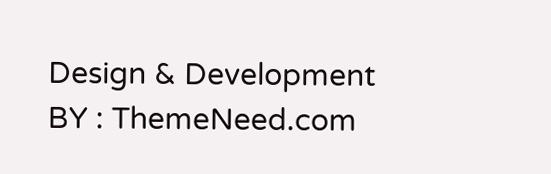Design & Development BY : ThemeNeed.com